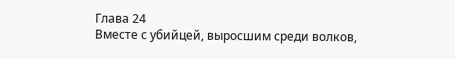Глава 24
Вместе с убийцей, выросшим среди волков,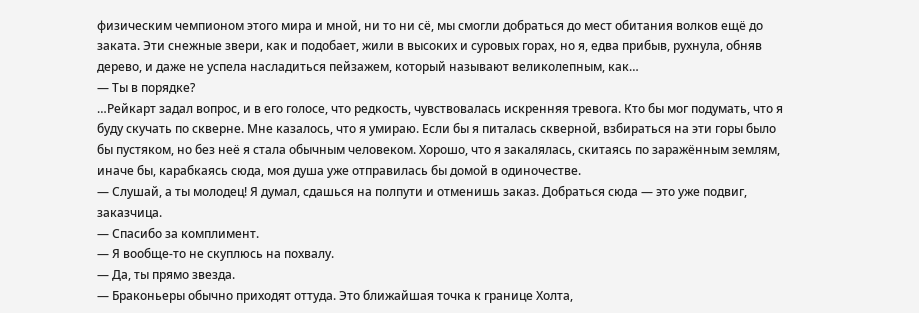физическим чемпионом этого мира и мной, ни то ни сё, мы смогли добраться до мест обитания волков ещё до заката. Эти снежные звери, как и подобает, жили в высоких и суровых горах, но я, едва прибыв, рухнула, обняв дерево, и даже не успела насладиться пейзажем, который называют великолепным, как…
— Ты в порядке?
…Рейкарт задал вопрос, и в его голосе, что редкость, чувствовалась искренняя тревога. Кто бы мог подумать, что я буду скучать по скверне. Мне казалось, что я умираю. Если бы я питалась скверной, взбираться на эти горы было бы пустяком, но без неё я стала обычным человеком. Хорошо, что я закалялась, скитаясь по заражённым землям, иначе бы, карабкаясь сюда, моя душа уже отправилась бы домой в одиночестве.
— Слушай, а ты молодец! Я думал, сдашься на полпути и отменишь заказ. Добраться сюда — это уже подвиг, заказчица.
— Спасибо за комплимент.
— Я вообще-то не скуплюсь на похвалу.
— Да, ты прямо звезда.
— Браконьеры обычно приходят оттуда. Это ближайшая точка к границе Холта,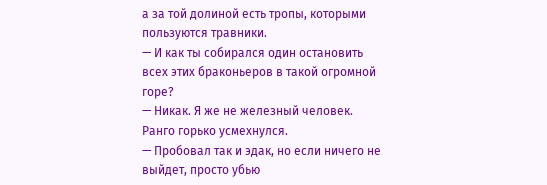а за той долиной есть тропы, которыми пользуются травники.
— И как ты собирался один остановить всех этих браконьеров в такой огромной горе?
— Никак. Я же не железный человек.
Ранго горько усмехнулся.
— Пробовал так и эдак, но если ничего не выйдет, просто убью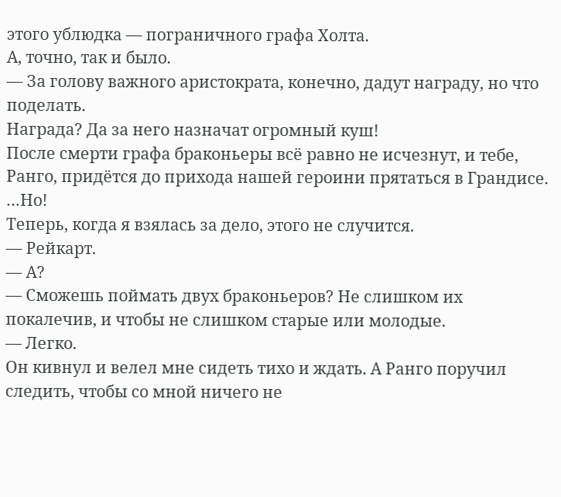этого ублюдка — пограничного графа Холта.
А, точно, так и было.
— За голову важного аристократа, конечно, дадут награду, но что поделать.
Награда? Да за него назначат огромный куш!
После смерти графа браконьеры всё равно не исчезнут, и тебе, Ранго, придётся до прихода нашей героини прятаться в Грандисе.
…Но!
Теперь, когда я взялась за дело, этого не случится.
— Рейкарт.
— А?
— Сможешь поймать двух браконьеров? Не слишком их покалечив, и чтобы не слишком старые или молодые.
— Легко.
Он кивнул и велел мне сидеть тихо и ждать. А Ранго поручил следить, чтобы со мной ничего не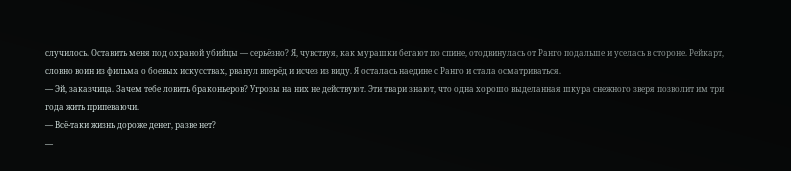случилось. Оставить меня под охраной убийцы — серьёзно? Я, чувствуя, как мурашки бегают по спине, отодвинулась от Ранго подальше и уселась в стороне. Рейкарт, словно воин из фильма о боевых искусствах, рванул вперёд и исчез из виду. Я осталась наедине с Ранго и стала осматриваться.
— Эй, заказчица. Зачем тебе ловить браконьеров? Угрозы на них не действуют. Эти твари знают, что одна хорошо выделанная шкура снежного зверя позволит им три года жить припеваючи.
— Всё-таки жизнь дороже денег, разве нет?
—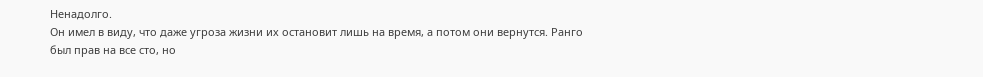Ненадолго.
Он имел в виду, что даже угроза жизни их остановит лишь на время, а потом они вернутся. Ранго был прав на все сто, но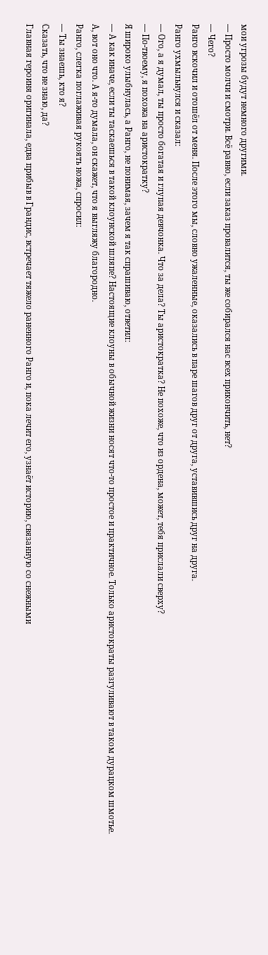мои угрозы будут немного другими.
— Просто молчи и смотри. Всё равно, если заказ провалится, ты же собирался нас всех прикончить, нет?
— Чего?
Ранго вскочил и отошёл от меня. После этого мы, словно ужаленные, оказались в паре шагов друг от друга, уставившись друг на друга.
Ранго ухмыльнулся и сказал:
— Ого, а я думал, ты просто богатая и глупая девчонка. Что за дела? Ты аристократка? Не похоже, что из ордена, может, тебя прислали сверху?
— По-твоему, я похожа на аристократку?
Я широко улыбнулась, а Ранго, не понимая, зачем я так спрашиваю, ответил:
— А как иначе, если ты таскаешься в такой клоунской шляпе? Настоящие клоуны в обычной жизни носят что-то простое и практичное. Только аристократы разгуливают в таком дурацком шмотье.
А, вот оно что. А я-то думала, он скажет, что я выгляжу благородно.
Ранго, слегка поглаживая рукоять ножа, спросил:
— Ты знаешь, кто я?
Сказать, что не знаю, да?
Главная героиня оригинала, едва прибыв в Грандис, встречает тяжело раненного Ранго и, пока лечит его, узнаёт историю, связанную со снежными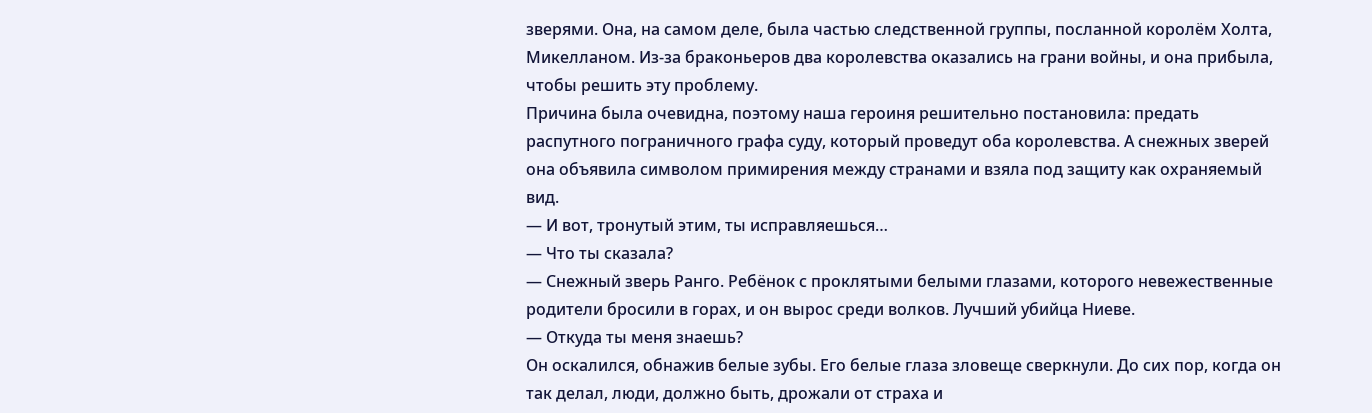зверями. Она, на самом деле, была частью следственной группы, посланной королём Холта, Микелланом. Из-за браконьеров два королевства оказались на грани войны, и она прибыла, чтобы решить эту проблему.
Причина была очевидна, поэтому наша героиня решительно постановила: предать распутного пограничного графа суду, который проведут оба королевства. А снежных зверей она объявила символом примирения между странами и взяла под защиту как охраняемый вид.
— И вот, тронутый этим, ты исправляешься…
— Что ты сказала?
— Снежный зверь Ранго. Ребёнок с проклятыми белыми глазами, которого невежественные родители бросили в горах, и он вырос среди волков. Лучший убийца Ниеве.
— Откуда ты меня знаешь?
Он оскалился, обнажив белые зубы. Его белые глаза зловеще сверкнули. До сих пор, когда он так делал, люди, должно быть, дрожали от страха и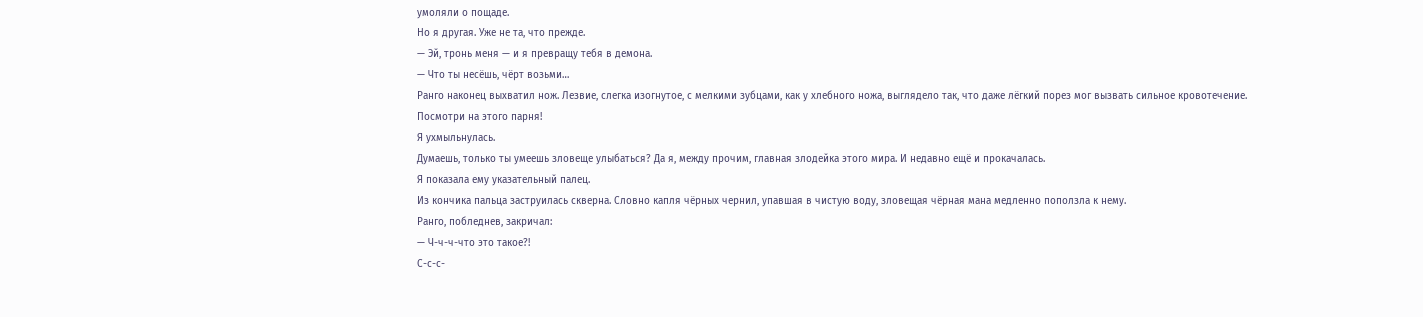умоляли о пощаде.
Но я другая. Уже не та, что прежде.
— Эй, тронь меня — и я превращу тебя в демона.
— Что ты несёшь, чёрт возьми…
Ранго наконец выхватил нож. Лезвие, слегка изогнутое, с мелкими зубцами, как у хлебного ножа, выглядело так, что даже лёгкий порез мог вызвать сильное кровотечение.
Посмотри на этого парня!
Я ухмыльнулась.
Думаешь, только ты умеешь зловеще улыбаться? Да я, между прочим, главная злодейка этого мира. И недавно ещё и прокачалась.
Я показала ему указательный палец.
Из кончика пальца заструилась скверна. Словно капля чёрных чернил, упавшая в чистую воду, зловещая чёрная мана медленно поползла к нему.
Ранго, побледнев, закричал:
— Ч-ч-ч-что это такое?!
С-с-с-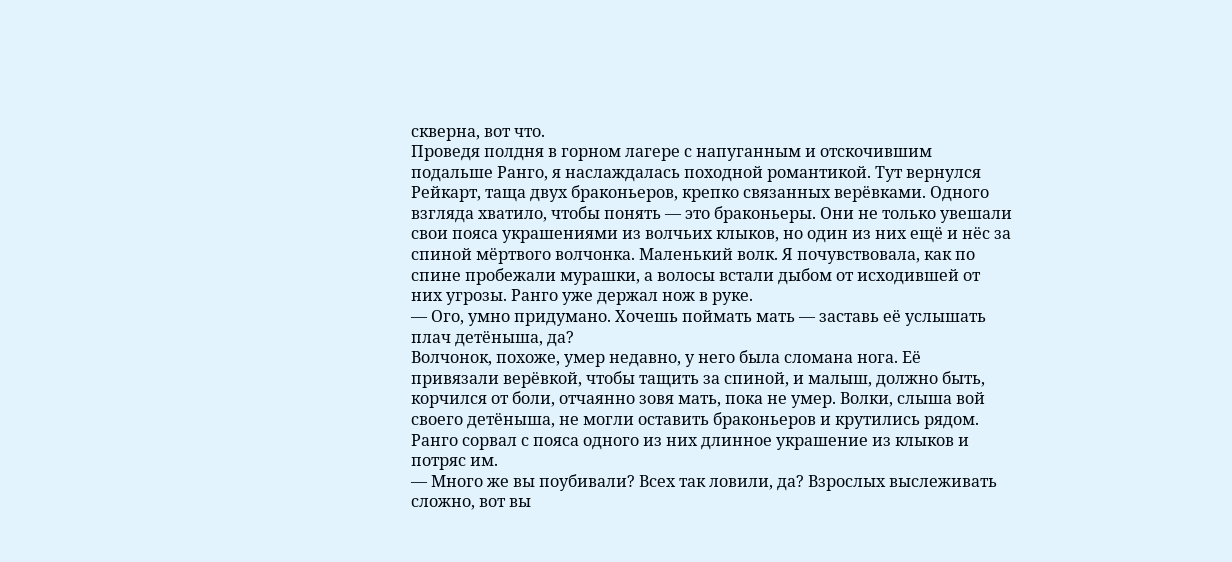скверна, вот что.
Проведя полдня в горном лагере с напуганным и отскочившим подальше Ранго, я наслаждалась походной романтикой. Тут вернулся Рейкарт, таща двух браконьеров, крепко связанных верёвками. Одного взгляда хватило, чтобы понять — это браконьеры. Они не только увешали свои пояса украшениями из волчьих клыков, но один из них ещё и нёс за спиной мёртвого волчонка. Маленький волк. Я почувствовала, как по спине пробежали мурашки, а волосы встали дыбом от исходившей от них угрозы. Ранго уже держал нож в руке.
— Ого, умно придумано. Хочешь поймать мать — заставь её услышать плач детёныша, да?
Волчонок, похоже, умер недавно, у него была сломана нога. Её привязали верёвкой, чтобы тащить за спиной, и малыш, должно быть, корчился от боли, отчаянно зовя мать, пока не умер. Волки, слыша вой своего детёныша, не могли оставить браконьеров и крутились рядом. Ранго сорвал с пояса одного из них длинное украшение из клыков и потряс им.
— Много же вы поубивали? Всех так ловили, да? Взрослых выслеживать сложно, вот вы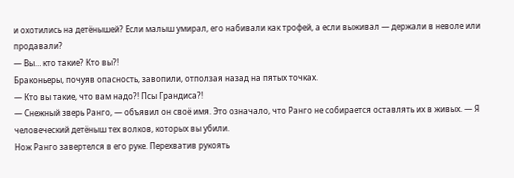и охотились на детёнышей? Если малыш умирал, его набивали как трофей, а если выживал — держали в неволе или продавали?
— Вы… кто такие? Кто вы?!
Браконьеры, почуяв опасность, завопили, отползая назад на пятых точках.
— Кто вы такие, что вам надо?! Псы Грандиса?!
— Снежный зверь Ранго, — объявил он своё имя. Это означало, что Ранго не собирается оставлять их в живых. — Я человеческий детёныш тех волков, которых вы убили.
Нож Ранго завертелся в его руке. Перехватив рукоять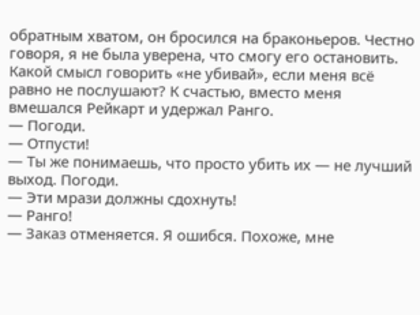обратным хватом, он бросился на браконьеров. Честно говоря, я не была уверена, что смогу его остановить. Какой смысл говорить «не убивай», если меня всё равно не послушают? К счастью, вместо меня вмешался Рейкарт и удержал Ранго.
— Погоди.
— Отпусти!
— Ты же понимаешь, что просто убить их — не лучший выход. Погоди.
— Эти мрази должны сдохнуть!
— Ранго!
— Заказ отменяется. Я ошибся. Похоже, мне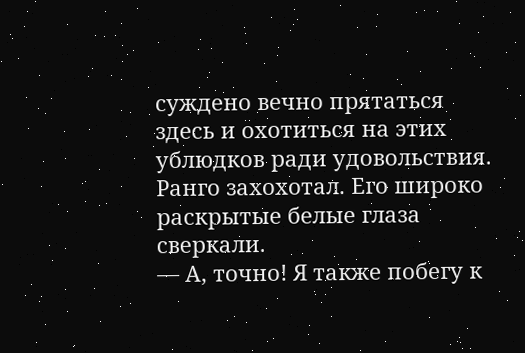суждено вечно прятаться здесь и охотиться на этих ублюдков ради удовольствия.
Ранго захохотал. Его широко раскрытые белые глаза сверкали.
— А, точно! Я также побегу к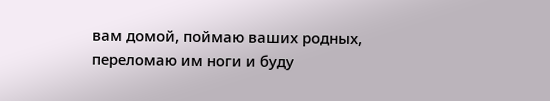вам домой, поймаю ваших родных, переломаю им ноги и буду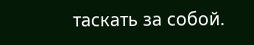таскать за собой.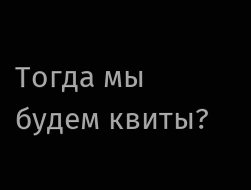Тогда мы будем квиты?